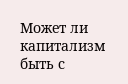Может ли капитализм быть с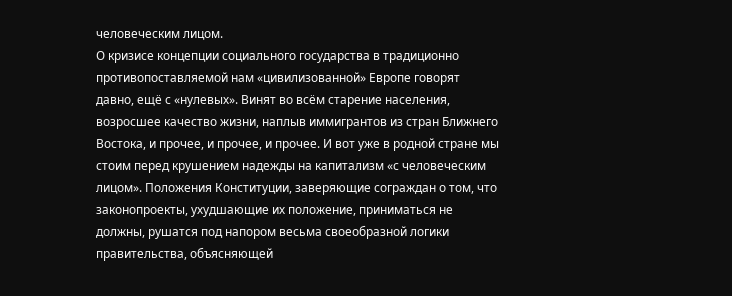человеческим лицом.
О кризисе концепции социального государства в традиционно противопоставляемой нам «цивилизованной» Европе говорят давно, ещё с «нулевых». Винят во всём старение населения, возросшее качество жизни, наплыв иммигрантов из стран Ближнего Востока, и прочее, и прочее, и прочее. И вот уже в родной стране мы стоим перед крушением надежды на капитализм «с человеческим лицом». Положения Конституции, заверяющие сограждан о том, что законопроекты, ухудшающие их положение, приниматься не должны, рушатся под напором весьма своеобразной логики правительства, объясняющей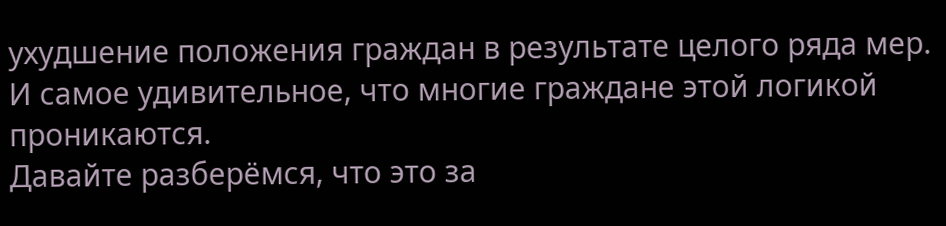ухудшение положения граждан в результате целого ряда мер. И самое удивительное, что многие граждане этой логикой проникаются.
Давайте разберёмся, что это за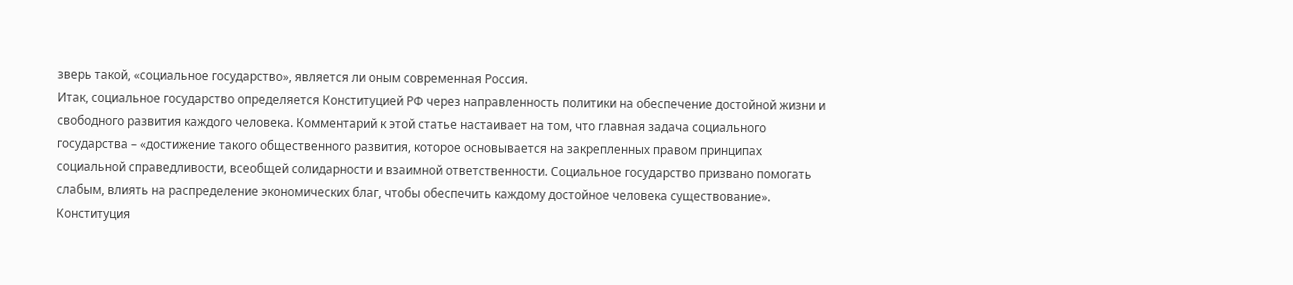зверь такой, «социальное государство», является ли оным современная Россия.
Итак, социальное государство определяется Конституцией РФ через направленность политики на обеспечение достойной жизни и свободного развития каждого человека. Комментарий к этой статье настаивает на том, что главная задача социального государства – «достижение такого общественного развития, которое основывается на закрепленных правом принципах социальной справедливости, всеобщей солидарности и взаимной ответственности. Социальное государство призвано помогать слабым, влиять на распределение экономических благ, чтобы обеспечить каждому достойное человека существование».
Конституция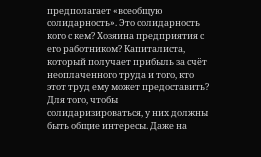предполагает «всеобщую солидарность». Это солидарность кого с кем? Хозяина предприятия с его работником? Капиталиста, который получает прибыль за счёт неоплаченного труда и того, кто этот труд ему может предоставить? Для того, чтобы солидаризироваться, у них должны быть общие интересы. Даже на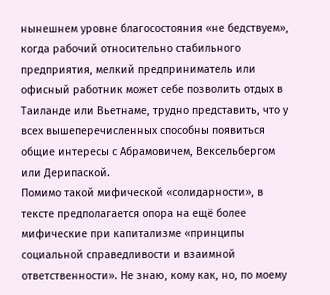нынешнем уровне благосостояния «не бедствуем», когда рабочий относительно стабильного предприятия, мелкий предприниматель или офисный работник может себе позволить отдых в Таиланде или Вьетнаме, трудно представить, что у всех вышеперечисленных способны появиться общие интересы с Абрамовичем, Вексельбергом или Дерипаской.
Помимо такой мифической «солидарности», в тексте предполагается опора на ещё более мифические при капитализме «принципы социальной справедливости и взаимной ответственности». Не знаю, кому как, но, по моему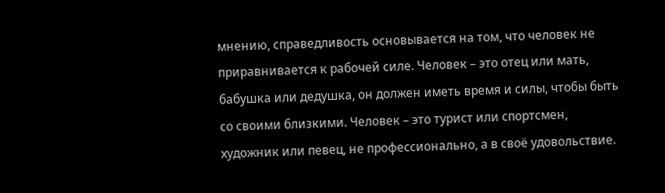мнению, справедливость основывается на том, что человек не приравнивается к рабочей силе. Человек – это отец или мать, бабушка или дедушка, он должен иметь время и силы, чтобы быть со своими близкими. Человек – это турист или спортсмен, художник или певец, не профессионально, а в своё удовольствие.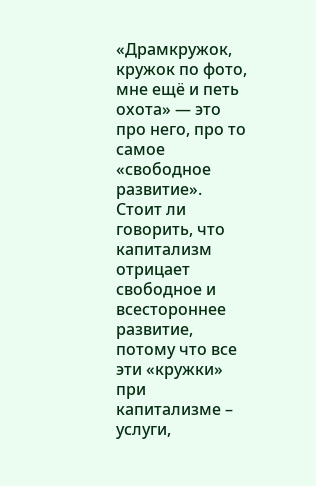«Драмкружок, кружок по фото, мне ещё и петь охота» — это про него, про то самое «свободное развитие». Стоит ли говорить, что капитализм отрицает свободное и всестороннее развитие, потому что все эти «кружки» при капитализме – услуги,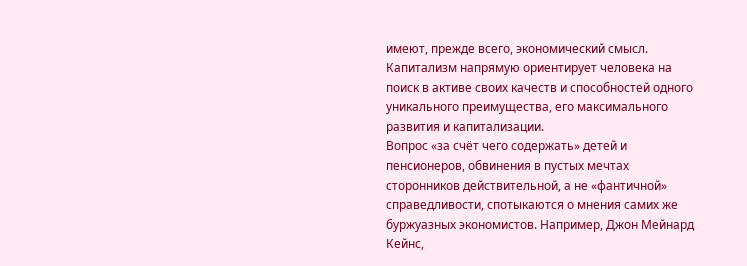имеют, прежде всего, экономический смысл. Капитализм напрямую ориентирует человека на поиск в активе своих качеств и способностей одного уникального преимущества, его максимального развития и капитализации.
Вопрос «за счёт чего содержать» детей и пенсионеров, обвинения в пустых мечтах сторонников действительной, а не «фантичной» справедливости, спотыкаются о мнения самих же буржуазных экономистов. Например, Джон Мейнард Кейнс,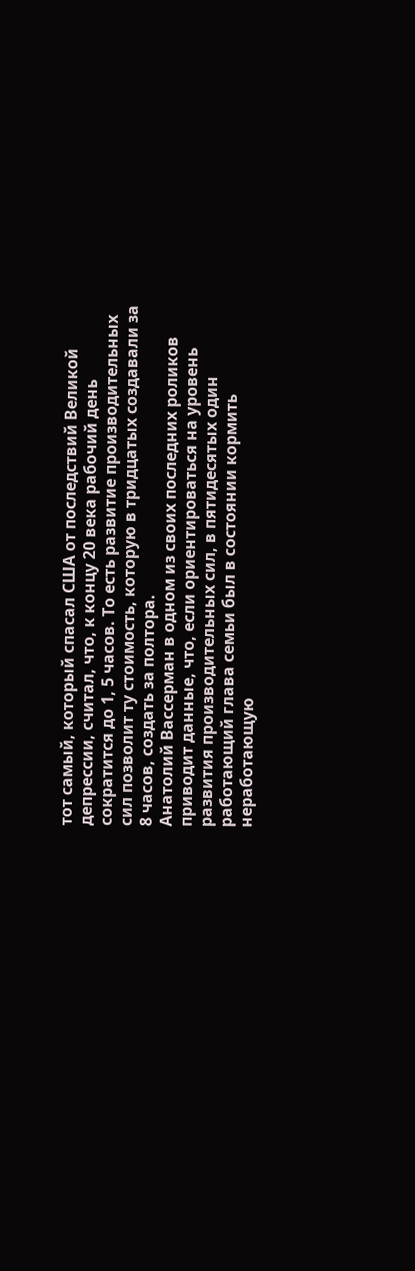тот самый, который спасал США от последствий Великой депрессии, считал, что, к концу 20 века рабочий день сократится до 1, 5 часов. То есть развитие производительных сил позволит ту стоимость, которую в тридцатых создавали за 8 часов, создать за полтора.
Анатолий Вассерман в одном из своих последних роликов приводит данные, что, если ориентироваться на уровень развития производительных сил, в пятидесятых один работающий глава семьи был в состоянии кормить неработающую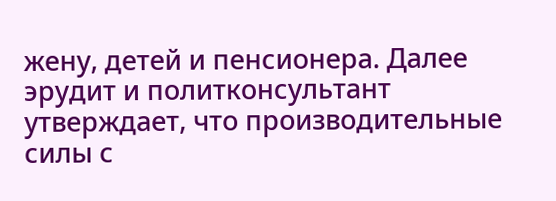жену, детей и пенсионера. Далее эрудит и политконсультант утверждает, что производительные силы с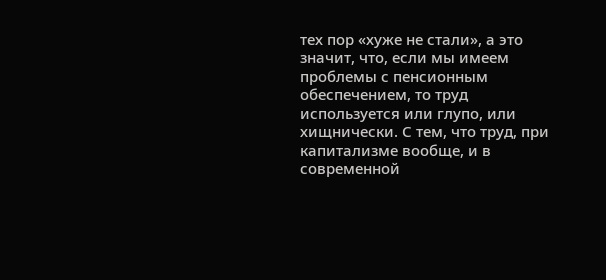тех пор «хуже не стали», а это значит, что, если мы имеем проблемы с пенсионным обеспечением, то труд используется или глупо, или хищнически. С тем, что труд, при капитализме вообще, и в современной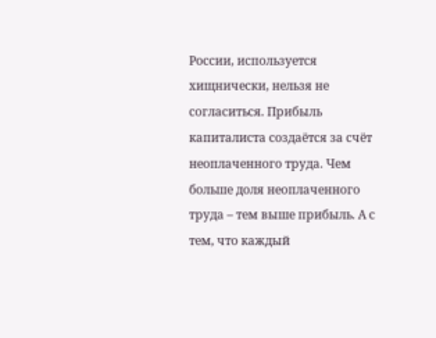России, используется хищнически, нельзя не согласиться. Прибыль капиталиста создаётся за счёт неоплаченного труда. Чем больше доля неоплаченного труда – тем выше прибыль. А с тем, что каждый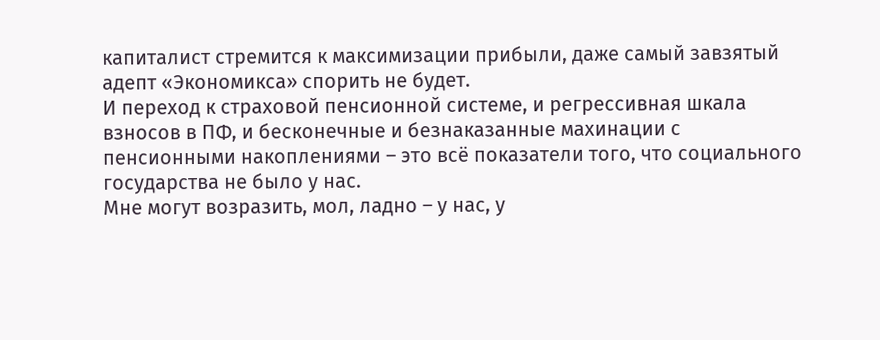капиталист стремится к максимизации прибыли, даже самый завзятый адепт «Экономикса» спорить не будет.
И переход к страховой пенсионной системе, и регрессивная шкала взносов в ПФ, и бесконечные и безнаказанные махинации с пенсионными накоплениями – это всё показатели того, что социального государства не было у нас.
Мне могут возразить, мол, ладно – у нас, у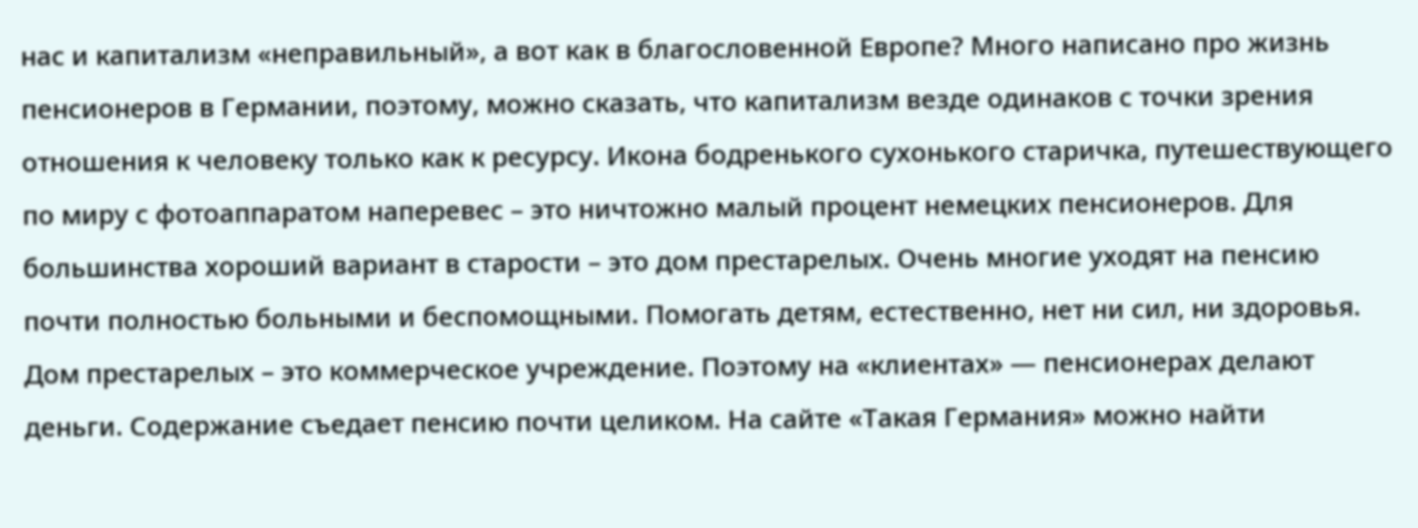нас и капитализм «неправильный», а вот как в благословенной Европе? Много написано про жизнь пенсионеров в Германии, поэтому, можно сказать, что капитализм везде одинаков с точки зрения отношения к человеку только как к ресурсу. Икона бодренького сухонького старичка, путешествующего по миру с фотоаппаратом наперевес – это ничтожно малый процент немецких пенсионеров. Для большинства хороший вариант в старости – это дом престарелых. Очень многие уходят на пенсию почти полностью больными и беспомощными. Помогать детям, естественно, нет ни сил, ни здоровья.
Дом престарелых – это коммерческое учреждение. Поэтому на «клиентах» — пенсионерах делают деньги. Содержание съедает пенсию почти целиком. На сайте «Такая Германия» можно найти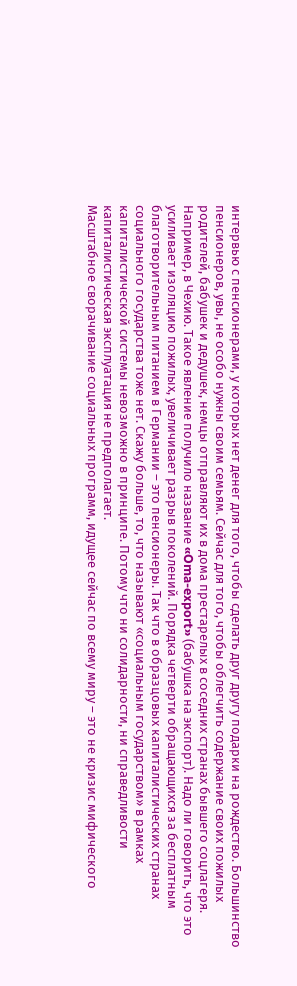интервью с пенсионерами, у которых нет денег для того, чтобы сделать друг другу подарки на рождество. Большинство пенсионеров, увы, не особо нужны своим семьям. Сейчас для того, чтобы облегчить содержание своих пожилых родителей, бабушек и дедушек, немцы отправляют их в дома престарелых в соседних странах бывшего соцлагеря. Например, в Чехию. Такое явление получило название «Oma-export» (бабушка на экспорт). Надо ли говорить, что это усиливает изоляцию пожилых, увеличивает разрыв поколений. Порядка четверти обращающихся за бесплатным благотворительным питанием в Германии – это пенсионеры. Так что в образцовых капиталистических странах социального государства тоже нет. Скажу больше, то, что называют «социальным государством» в рамках капиталистической системы невозможно в принципе. Потому что ни солидарности, ни справедливости капиталистическая эксплуатация не предполагает.
Масштабное сворачивание социальных программ, идущее сейчас по всему миру – это не кризис мифического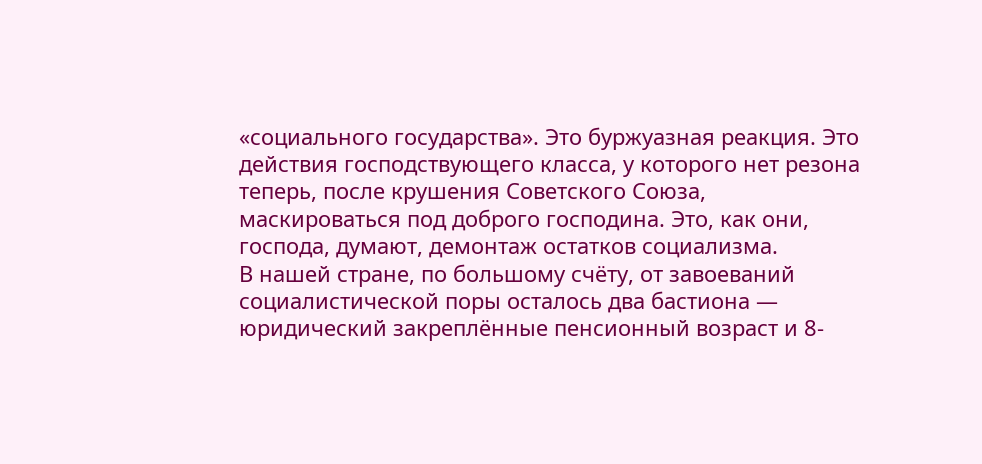«социального государства». Это буржуазная реакция. Это действия господствующего класса, у которого нет резона теперь, после крушения Советского Союза, маскироваться под доброго господина. Это, как они, господа, думают, демонтаж остатков социализма.
В нашей стране, по большому счёту, от завоеваний социалистической поры осталось два бастиона — юридический закреплённые пенсионный возраст и 8-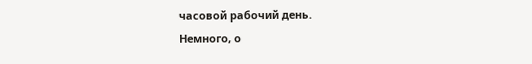часовой рабочий день.
Немного, о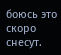боюсь это скоро снесут.